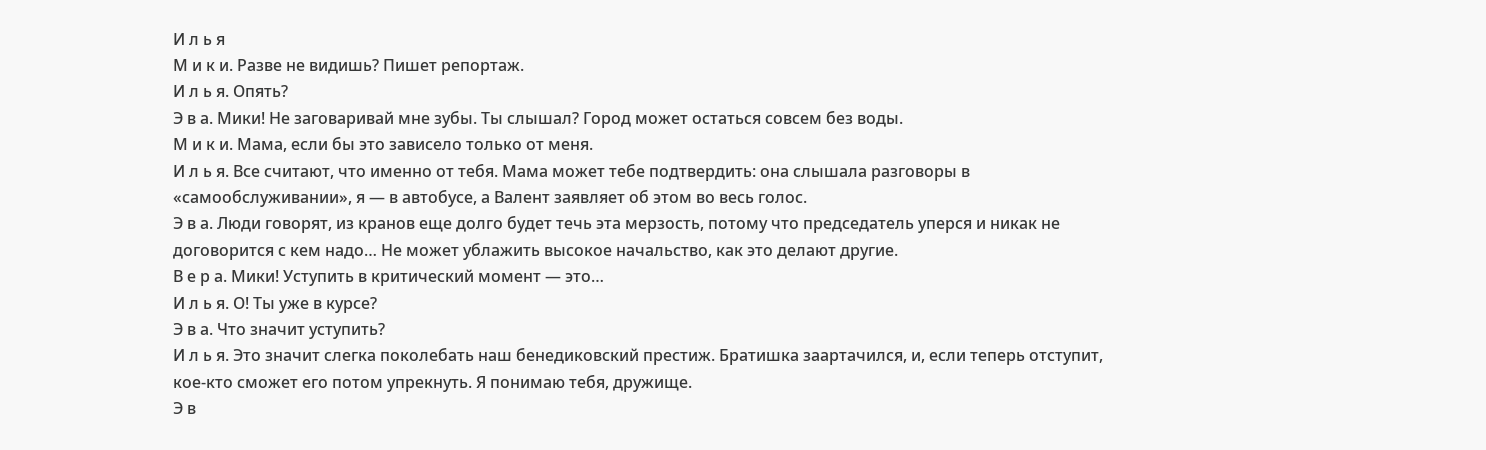И л ь я
М и к и. Разве не видишь? Пишет репортаж.
И л ь я. Опять?
Э в а. Мики! Не заговаривай мне зубы. Ты слышал? Город может остаться совсем без воды.
М и к и. Мама, если бы это зависело только от меня.
И л ь я. Все считают, что именно от тебя. Мама может тебе подтвердить: она слышала разговоры в «самообслуживании», я — в автобусе, а Валент заявляет об этом во весь голос.
Э в а. Люди говорят, из кранов еще долго будет течь эта мерзость, потому что председатель уперся и никак не договорится с кем надо… Не может ублажить высокое начальство, как это делают другие.
В е р а. Мики! Уступить в критический момент — это…
И л ь я. О! Ты уже в курсе?
Э в а. Что значит уступить?
И л ь я. Это значит слегка поколебать наш бенедиковский престиж. Братишка заартачился, и, если теперь отступит, кое-кто сможет его потом упрекнуть. Я понимаю тебя, дружище.
Э в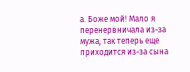а. Боже мой! Мало я перенервничала из-за мужа, так теперь еще приходится из-за сына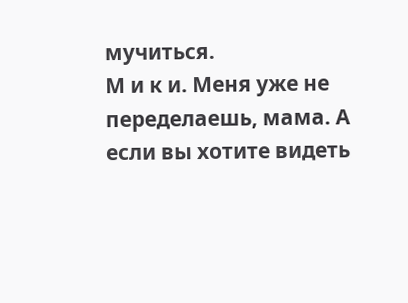мучиться.
М и к и. Меня уже не переделаешь, мама. А если вы хотите видеть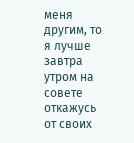меня другим, то я лучше завтра утром на совете откажусь от своих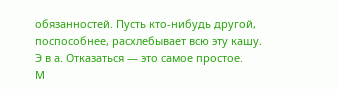обязанностей. Пусть кто-нибудь другой, поспособнее, расхлебывает всю эту кашу.
Э в а. Отказаться — это самое простое.
М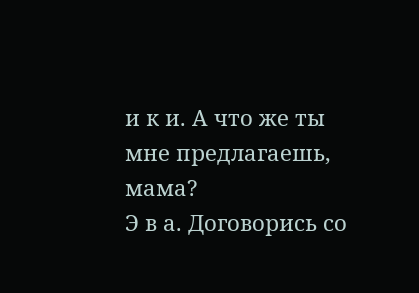и к и. А что же ты мне предлагаешь, мама?
Э в а. Договорись со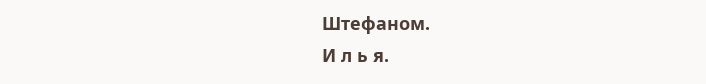Штефаном.
И л ь я.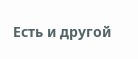Есть и другой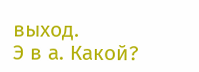выход.
Э в а. Какой?